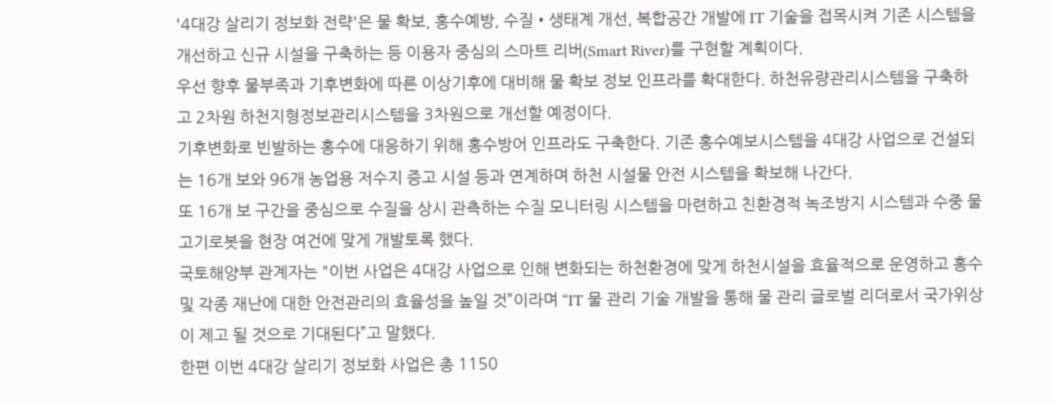'4대강 살리기 정보화 전략'은 물 확보, 홍수예방, 수질•생태계 개선, 복합공간 개발에 IT 기술을 접목시켜 기존 시스템을 개선하고 신규 시설을 구축하는 등 이용자 중심의 스마트 리버(Smart River)를 구현할 계획이다.
우선 향후 물부족과 기후변화에 따른 이상기후에 대비해 물 확보 정보 인프라를 확대한다. 하천유량관리시스템을 구축하고 2차원 하천지형정보관리시스템을 3차원으로 개선할 예정이다.
기후변화로 빈발하는 홍수에 대응하기 위해 홍수방어 인프라도 구축한다. 기존 홍수예보시스템을 4대강 사업으로 건설되는 16개 보와 96개 농업용 저수지 증고 시설 등과 연계하며 하천 시설물 안전 시스템을 확보해 나간다.
또 16개 보 구간을 중심으로 수질을 상시 관측하는 수질 모니터링 시스템을 마련하고 친환경적 녹조방지 시스템과 수중 물고기로봇을 현장 여건에 맞게 개발토록 했다.
국토해양부 관계자는 "이번 사업은 4대강 사업으로 인해 변화되는 하천환경에 맞게 하천시설을 효율적으로 운영하고 홍수 및 각종 재난에 대한 안전관리의 효율성을 높일 것”이라며 “IT 물 관리 기술 개발을 통해 물 관리 글로벌 리더로서 국가위상이 제고 될 것으로 기대된다”고 말했다.
한편 이번 4대강 살리기 정보화 사업은 총 1150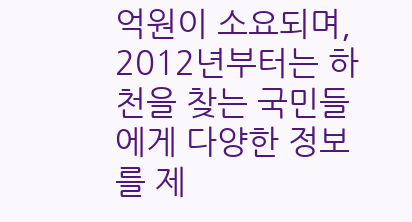억원이 소요되며, 2012년부터는 하천을 찾는 국민들에게 다양한 정보를 제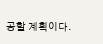공할 계획이다.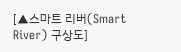[▲스마트 리버(Smart River) 구상도]